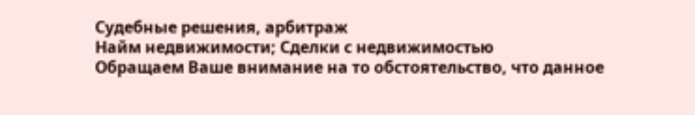Судебные решения, арбитраж
Найм недвижимости; Сделки с недвижимостью
Обращаем Ваше внимание на то обстоятельство, что данное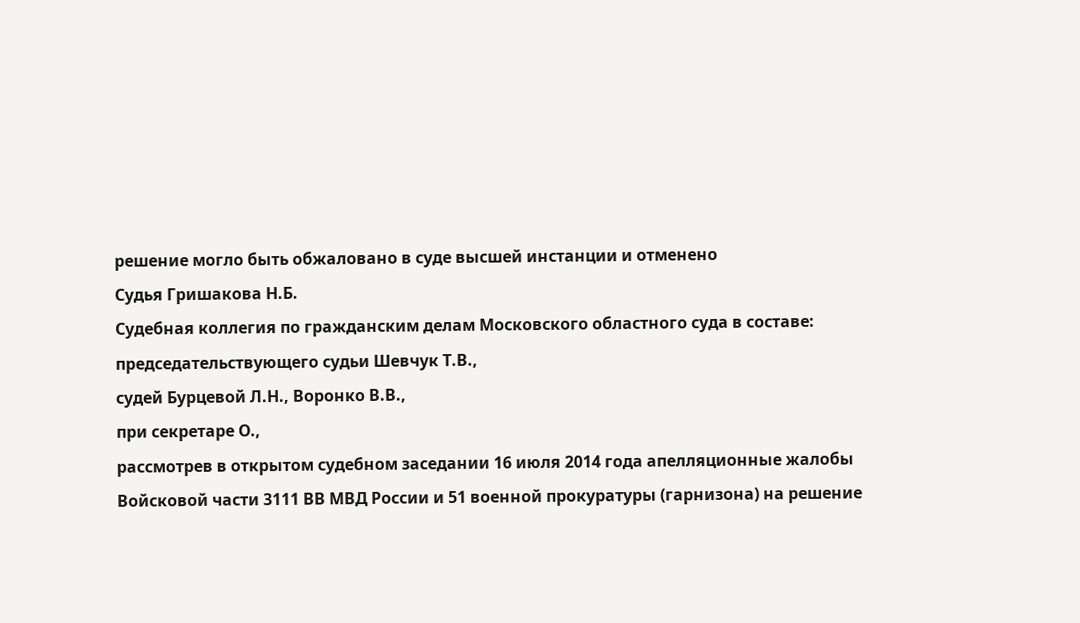решение могло быть обжаловано в суде высшей инстанции и отменено
Судья Гришакова Н.Б.
Судебная коллегия по гражданским делам Московского областного суда в составе:
председательствующего судьи Шевчук Т.В.,
судей Бурцевой Л.Н., Воронко В.В.,
при секретаре О.,
рассмотрев в открытом судебном заседании 16 июля 2014 года апелляционные жалобы Войсковой части 3111 ВВ МВД России и 51 военной прокуратуры (гарнизона) на решение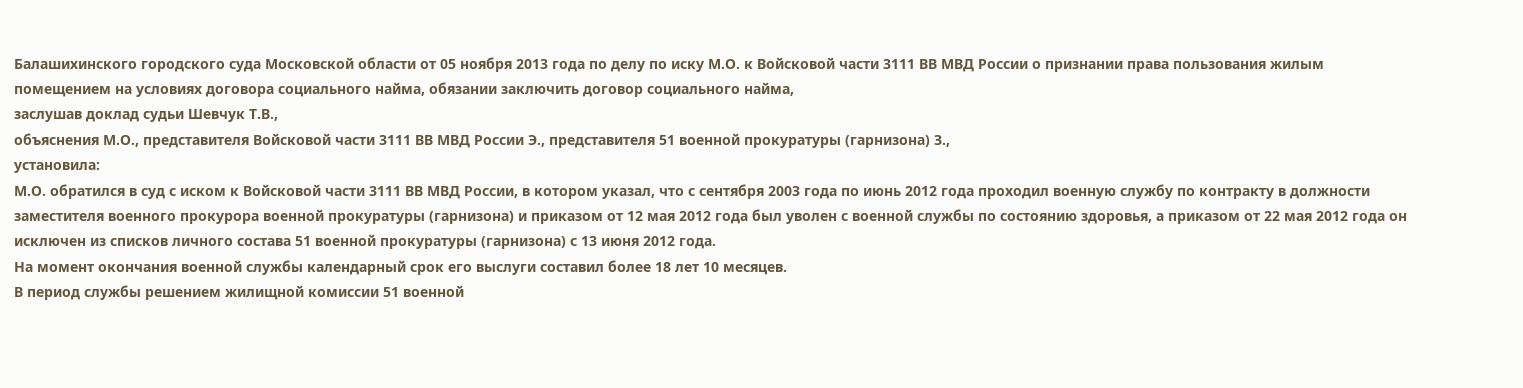Балашихинского городского суда Московской области от 05 ноября 2013 года по делу по иску М.О. к Войсковой части 3111 ВВ МВД России о признании права пользования жилым помещением на условиях договора социального найма, обязании заключить договор социального найма,
заслушав доклад судьи Шевчук Т.В.,
объяснения М.О., представителя Войсковой части 3111 ВВ МВД России Э., представителя 51 военной прокуратуры (гарнизона) З.,
установила:
М.О. обратился в суд с иском к Войсковой части 3111 ВВ МВД России, в котором указал, что с сентября 2003 года по июнь 2012 года проходил военную службу по контракту в должности заместителя военного прокурора военной прокуратуры (гарнизона) и приказом от 12 мая 2012 года был уволен с военной службы по состоянию здоровья, а приказом от 22 мая 2012 года он исключен из списков личного состава 51 военной прокуратуры (гарнизона) с 13 июня 2012 года.
На момент окончания военной службы календарный срок его выслуги составил более 18 лет 10 месяцев.
В период службы решением жилищной комиссии 51 военной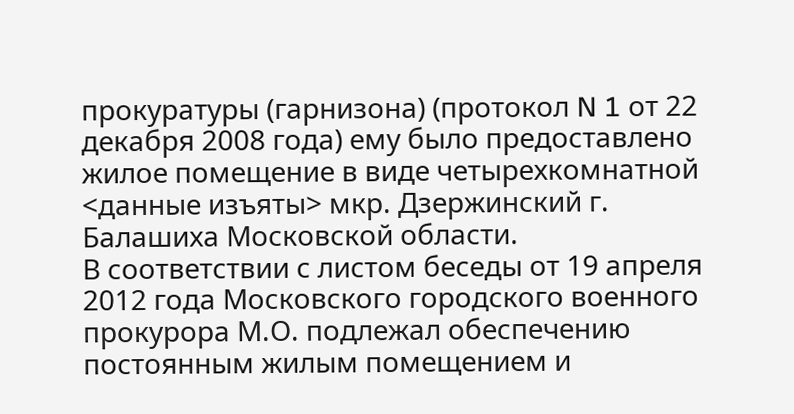прокуратуры (гарнизона) (протокол N 1 от 22 декабря 2008 года) ему было предоставлено жилое помещение в виде четырехкомнатной <данные изъяты> мкр. Дзержинский г. Балашиха Московской области.
В соответствии с листом беседы от 19 апреля 2012 года Московского городского военного прокурора М.О. подлежал обеспечению постоянным жилым помещением и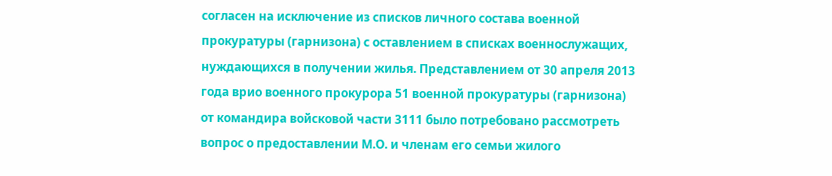согласен на исключение из списков личного состава военной прокуратуры (гарнизона) с оставлением в списках военнослужащих, нуждающихся в получении жилья. Представлением от 30 апреля 2013 года врио военного прокурора 51 военной прокуратуры (гарнизона) от командира войсковой части 3111 было потребовано рассмотреть вопрос о предоставлении М.О. и членам его семьи жилого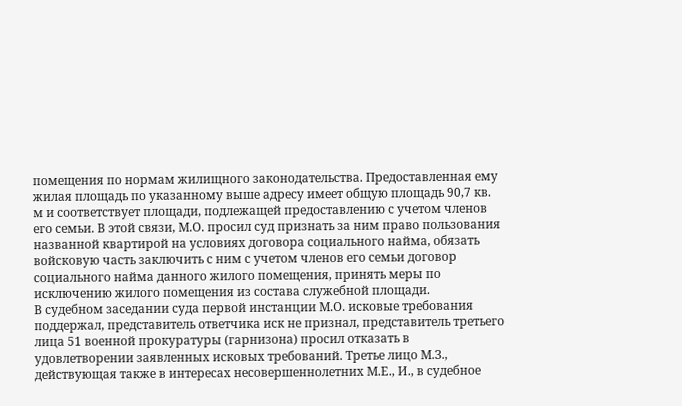помещения по нормам жилищного законодательства. Предоставленная ему жилая площадь по указанному выше адресу имеет общую площадь 90,7 кв. м и соответствует площади, подлежащей предоставлению с учетом членов его семьи. В этой связи, М.О. просил суд признать за ним право пользования названной квартирой на условиях договора социального найма, обязать войсковую часть заключить с ним с учетом членов его семьи договор социального найма данного жилого помещения, принять меры по исключению жилого помещения из состава служебной площади.
В судебном заседании суда первой инстанции М.О. исковые требования поддержал, представитель ответчика иск не признал, представитель третьего лица 51 военной прокуратуры (гарнизона) просил отказать в удовлетворении заявленных исковых требований. Третье лицо М.З., действующая также в интересах несовершеннолетних М.Е., И., в судебное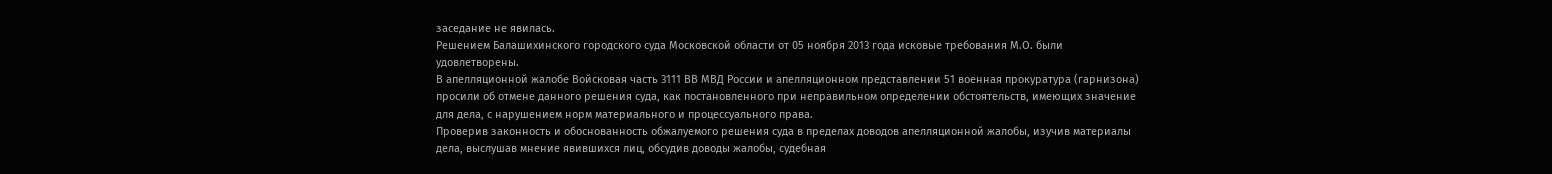заседание не явилась.
Решением Балашихинского городского суда Московской области от 05 ноября 2013 года исковые требования М.О. были удовлетворены.
В апелляционной жалобе Войсковая часть 3111 ВВ МВД России и апелляционном представлении 51 военная прокуратура (гарнизона) просили об отмене данного решения суда, как постановленного при неправильном определении обстоятельств, имеющих значение для дела, с нарушением норм материального и процессуального права.
Проверив законность и обоснованность обжалуемого решения суда в пределах доводов апелляционной жалобы, изучив материалы дела, выслушав мнение явившихся лиц, обсудив доводы жалобы, судебная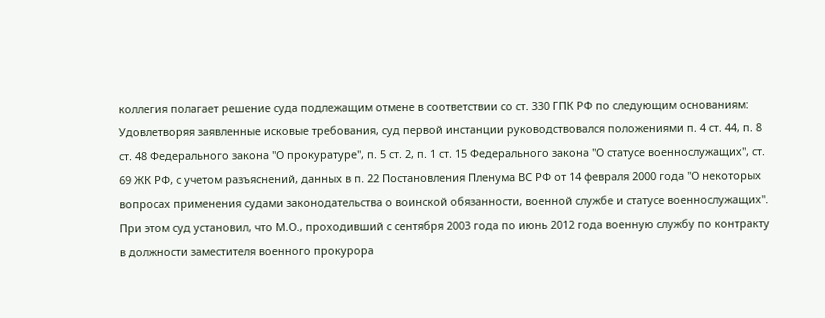коллегия полагает решение суда подлежащим отмене в соответствии со ст. 330 ГПК РФ по следующим основаниям:
Удовлетворяя заявленные исковые требования, суд первой инстанции руководствовался положениями п. 4 ст. 44, п. 8 ст. 48 Федерального закона "О прокуратуре", п. 5 ст. 2, п. 1 ст. 15 Федерального закона "О статусе военнослужащих", ст. 69 ЖК РФ, с учетом разъяснений, данных в п. 22 Постановления Пленума ВС РФ от 14 февраля 2000 года "О некоторых вопросах применения судами законодательства о воинской обязанности, военной службе и статусе военнослужащих".
При этом суд установил, что М.О., проходивший с сентября 2003 года по июнь 2012 года военную службу по контракту в должности заместителя военного прокурора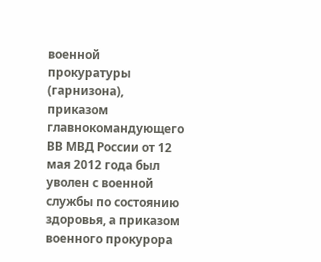военной прокуратуры (гарнизона), приказом главнокомандующего ВВ МВД России от 12 мая 2012 года был уволен с военной службы по состоянию здоровья, а приказом военного прокурора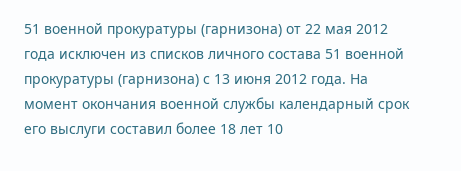51 военной прокуратуры (гарнизона) от 22 мая 2012 года исключен из списков личного состава 51 военной прокуратуры (гарнизона) с 13 июня 2012 года. На момент окончания военной службы календарный срок его выслуги составил более 18 лет 10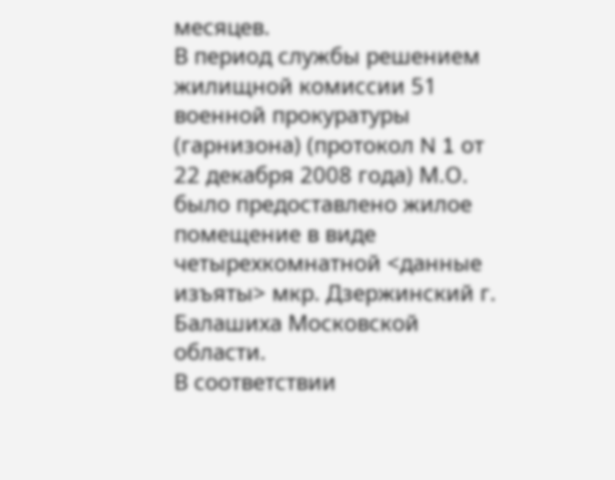месяцев.
В период службы решением жилищной комиссии 51 военной прокуратуры (гарнизона) (протокол N 1 от 22 декабря 2008 года) М.О. было предоставлено жилое помещение в виде четырехкомнатной <данные изъяты> мкр. Дзержинский г. Балашиха Московской области.
В соответствии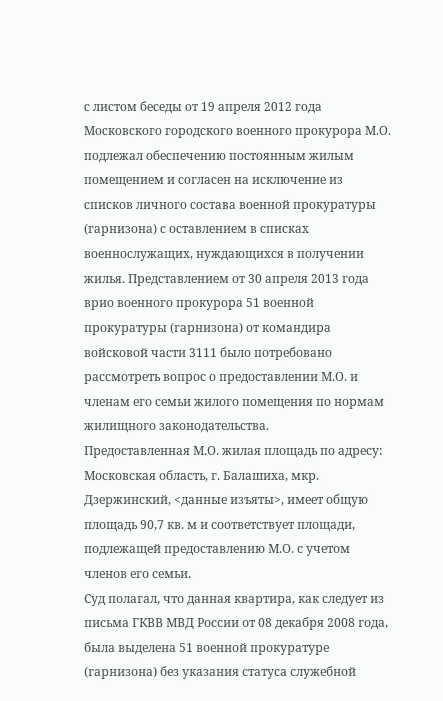с листом беседы от 19 апреля 2012 года Московского городского военного прокурора М.О. подлежал обеспечению постоянным жилым помещением и согласен на исключение из списков личного состава военной прокуратуры (гарнизона) с оставлением в списках военнослужащих, нуждающихся в получении жилья. Представлением от 30 апреля 2013 года врио военного прокурора 51 военной прокуратуры (гарнизона) от командира войсковой части 3111 было потребовано рассмотреть вопрос о предоставлении М.О. и членам его семьи жилого помещения по нормам жилищного законодательства.
Предоставленная М.О. жилая площадь по адресу: Московская область, г. Балашиха, мкр. Дзержинский, <данные изъяты>, имеет общую площадь 90,7 кв. м и соответствует площади, подлежащей предоставлению М.О. с учетом членов его семьи.
Суд полагал, что данная квартира, как следует из письма ГКВВ МВД России от 08 декабря 2008 года, была выделена 51 военной прокуратуре (гарнизона) без указания статуса служебной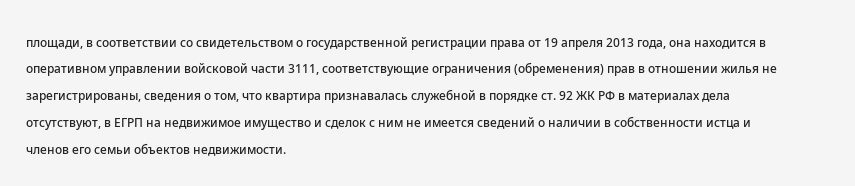площади, в соответствии со свидетельством о государственной регистрации права от 19 апреля 2013 года, она находится в оперативном управлении войсковой части 3111, соответствующие ограничения (обременения) прав в отношении жилья не зарегистрированы, сведения о том, что квартира признавалась служебной в порядке ст. 92 ЖК РФ в материалах дела отсутствуют, в ЕГРП на недвижимое имущество и сделок с ним не имеется сведений о наличии в собственности истца и членов его семьи объектов недвижимости.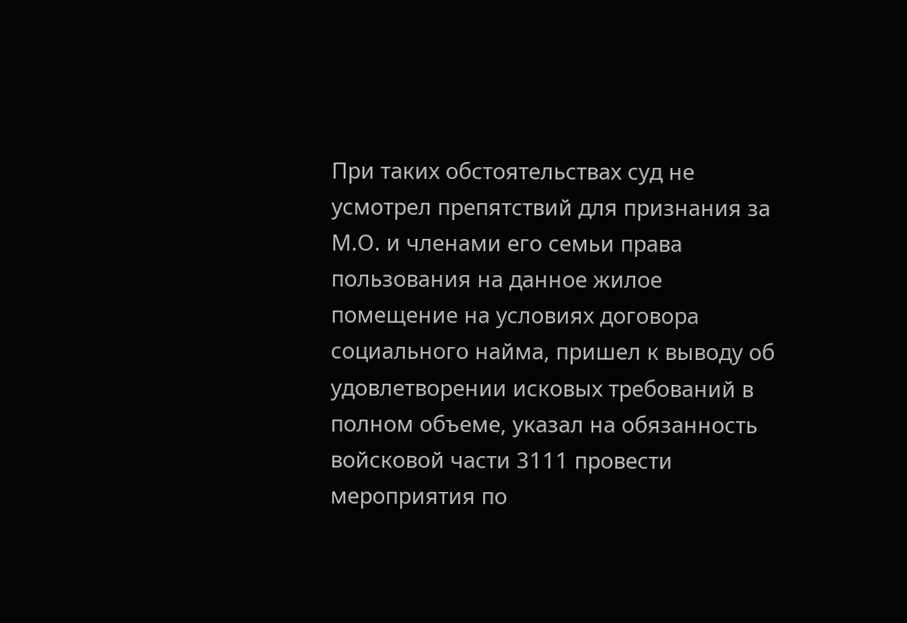При таких обстоятельствах суд не усмотрел препятствий для признания за М.О. и членами его семьи права пользования на данное жилое помещение на условиях договора социального найма, пришел к выводу об удовлетворении исковых требований в полном объеме, указал на обязанность войсковой части 3111 провести мероприятия по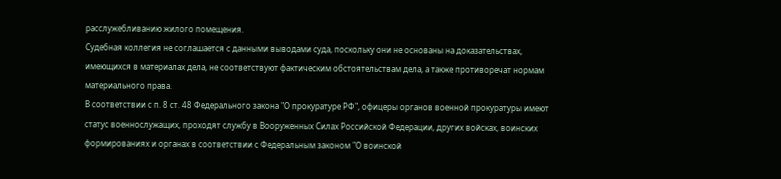расслужебливанию жилого помещения.
Судебная коллегия не соглашается с данными выводами суда, поскольку они не основаны на доказательствах, имеющихся в материалах дела, не соответствуют фактическим обстоятельствам дела, а также противоречат нормам материального права.
В соответствии с п. 8 ст. 48 Федерального закона "О прокуратуре РФ", офицеры органов военной прокуратуры имеют статус военнослужащих, проходят службу в Вооруженных Силах Российской Федерации, других войсках, воинских формированиях и органах в соответствии с Федеральным законом "О воинской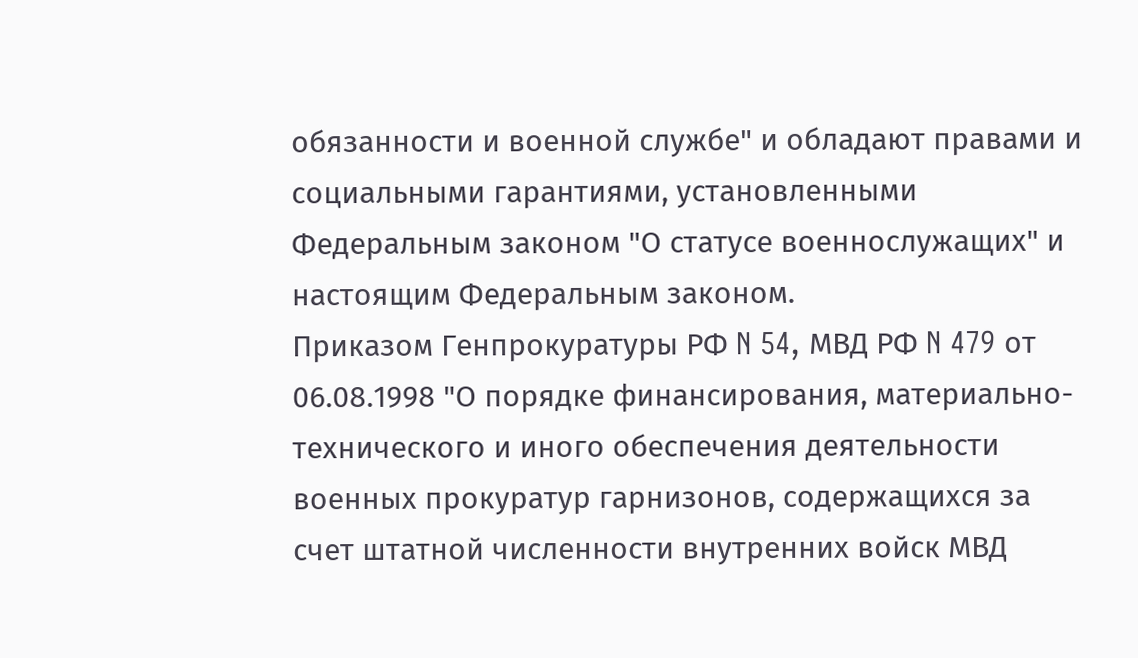обязанности и военной службе" и обладают правами и социальными гарантиями, установленными Федеральным законом "О статусе военнослужащих" и настоящим Федеральным законом.
Приказом Генпрокуратуры РФ N 54, МВД РФ N 479 от 06.08.1998 "О порядке финансирования, материально-технического и иного обеспечения деятельности военных прокуратур гарнизонов, содержащихся за счет штатной численности внутренних войск МВД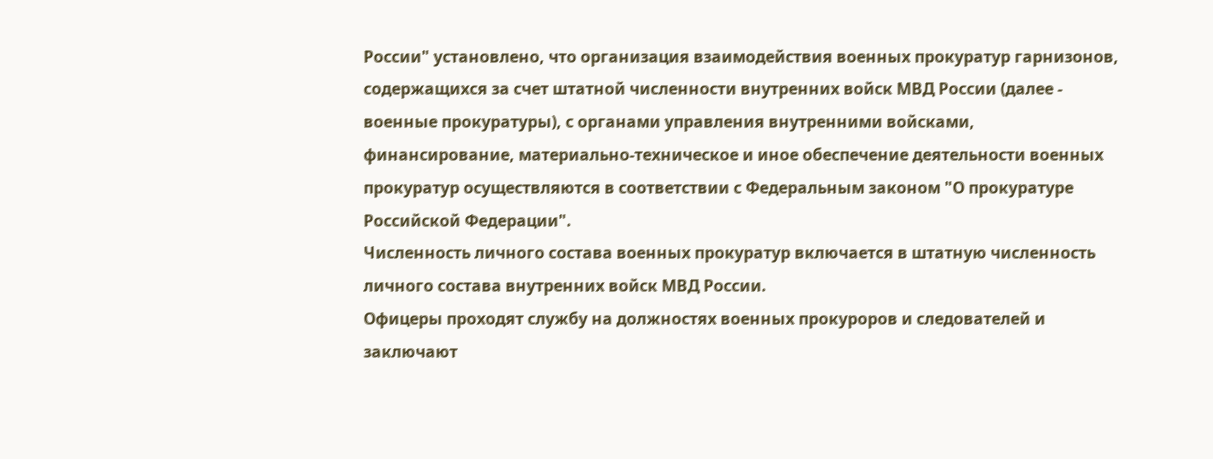России" установлено, что организация взаимодействия военных прокуратур гарнизонов, содержащихся за счет штатной численности внутренних войск МВД России (далее - военные прокуратуры), с органами управления внутренними войсками, финансирование, материально-техническое и иное обеспечение деятельности военных прокуратур осуществляются в соответствии с Федеральным законом "О прокуратуре Российской Федерации".
Численность личного состава военных прокуратур включается в штатную численность личного состава внутренних войск МВД России.
Офицеры проходят службу на должностях военных прокуроров и следователей и заключают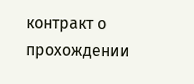контракт о прохождении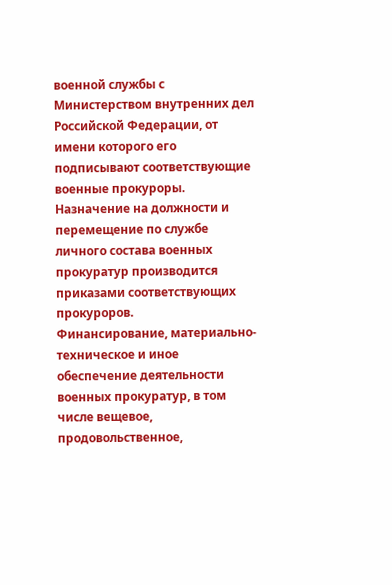военной службы с Министерством внутренних дел Российской Федерации, от имени которого его подписывают соответствующие военные прокуроры. Назначение на должности и перемещение по службе личного состава военных прокуратур производится приказами соответствующих прокуроров.
Финансирование, материально-техническое и иное обеспечение деятельности военных прокуратур, в том числе вещевое, продовольственное,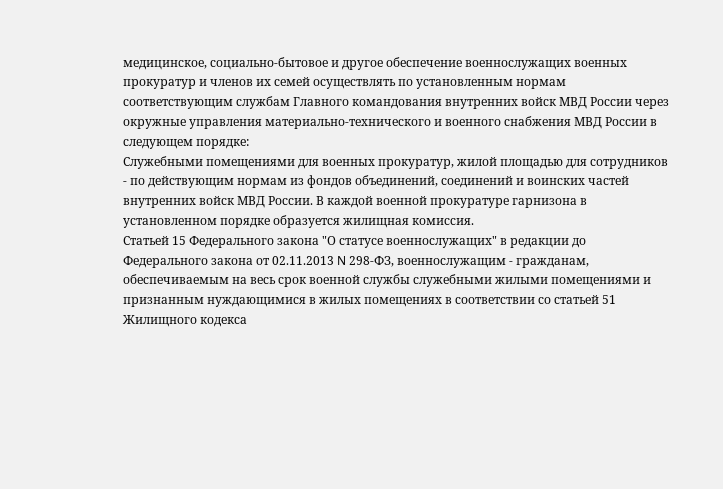медицинское, социально-бытовое и другое обеспечение военнослужащих военных прокуратур и членов их семей осуществлять по установленным нормам соответствующим службам Главного командования внутренних войск МВД России через окружные управления материально-технического и военного снабжения МВД России в следующем порядке:
Служебными помещениями для военных прокуратур, жилой площадью для сотрудников - по действующим нормам из фондов объединений, соединений и воинских частей внутренних войск МВД России. В каждой военной прокуратуре гарнизона в установленном порядке образуется жилищная комиссия.
Статьей 15 Федерального закона "О статусе военнослужащих" в редакции до Федерального закона от 02.11.2013 N 298-ФЗ, военнослужащим - гражданам, обеспечиваемым на весь срок военной службы служебными жилыми помещениями и признанным нуждающимися в жилых помещениях в соответствии со статьей 51 Жилищного кодекса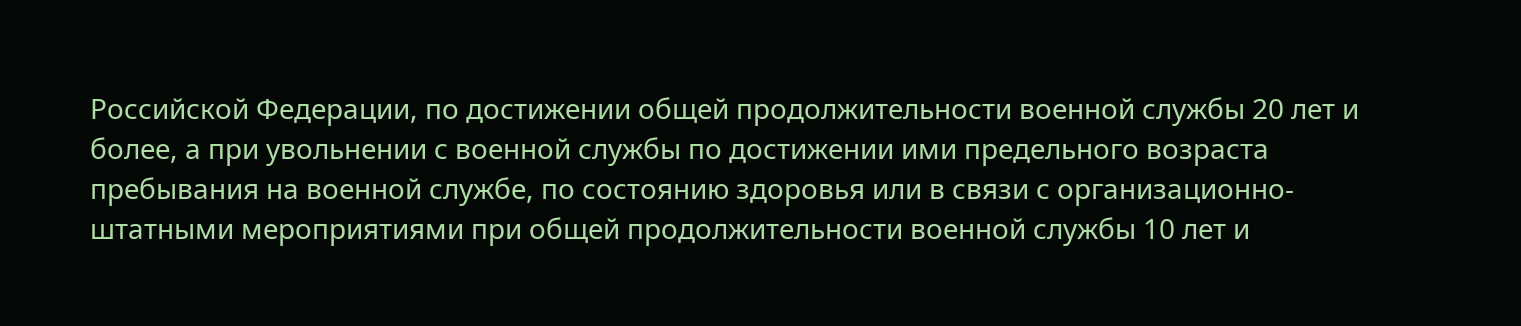Российской Федерации, по достижении общей продолжительности военной службы 20 лет и более, а при увольнении с военной службы по достижении ими предельного возраста пребывания на военной службе, по состоянию здоровья или в связи с организационно-штатными мероприятиями при общей продолжительности военной службы 10 лет и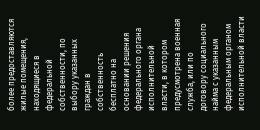более предоставляются жилые помещения, находящиеся в федеральной собственности, по выбору указанных граждан в собственность бесплатно на основании решения федерального органа исполнительной власти, в котором предусмотрена военная служба, или по договору социального найма с указанным федеральным органом исполнительной власти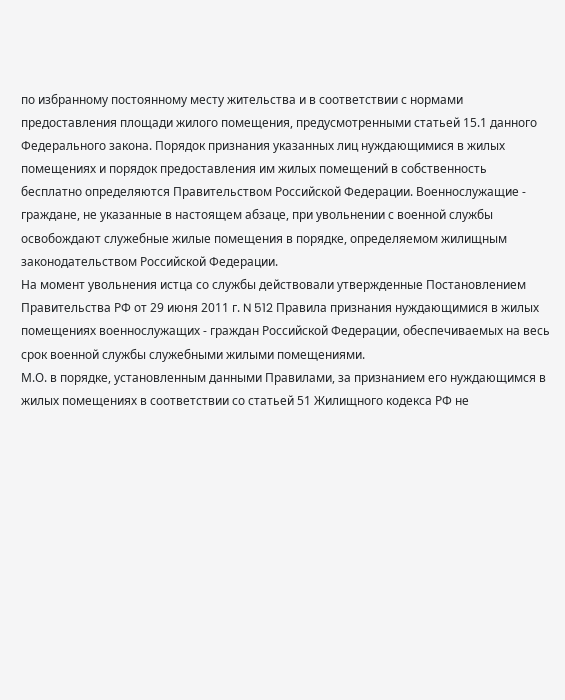по избранному постоянному месту жительства и в соответствии с нормами предоставления площади жилого помещения, предусмотренными статьей 15.1 данного Федерального закона. Порядок признания указанных лиц нуждающимися в жилых помещениях и порядок предоставления им жилых помещений в собственность бесплатно определяются Правительством Российской Федерации. Военнослужащие - граждане, не указанные в настоящем абзаце, при увольнении с военной службы освобождают служебные жилые помещения в порядке, определяемом жилищным законодательством Российской Федерации.
На момент увольнения истца со службы действовали утвержденные Постановлением Правительства РФ от 29 июня 2011 г. N 512 Правила признания нуждающимися в жилых помещениях военнослужащих - граждан Российской Федерации, обеспечиваемых на весь срок военной службы служебными жилыми помещениями.
М.О. в порядке, установленным данными Правилами, за признанием его нуждающимся в жилых помещениях в соответствии со статьей 51 Жилищного кодекса РФ не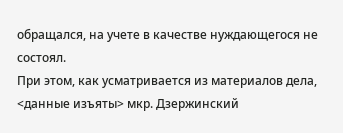обращался, на учете в качестве нуждающегося не состоял.
При этом, как усматривается из материалов дела, <данные изъяты> мкр. Дзержинский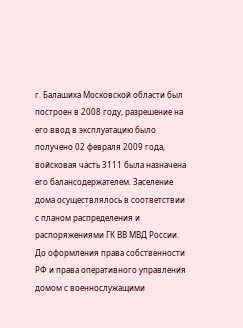г. Балашиха Московской области был построен в 2008 году, разрешение на его ввод в эксплуатацию было получено 02 февраля 2009 года, войсковая часть 3111 была назначена его балансодержателем. Заселение дома осуществлялось в соответствии с планом распределения и распоряжениями ГК ВВ МВД России. До оформления права собственности РФ и права оперативного управления домом с военнослужащими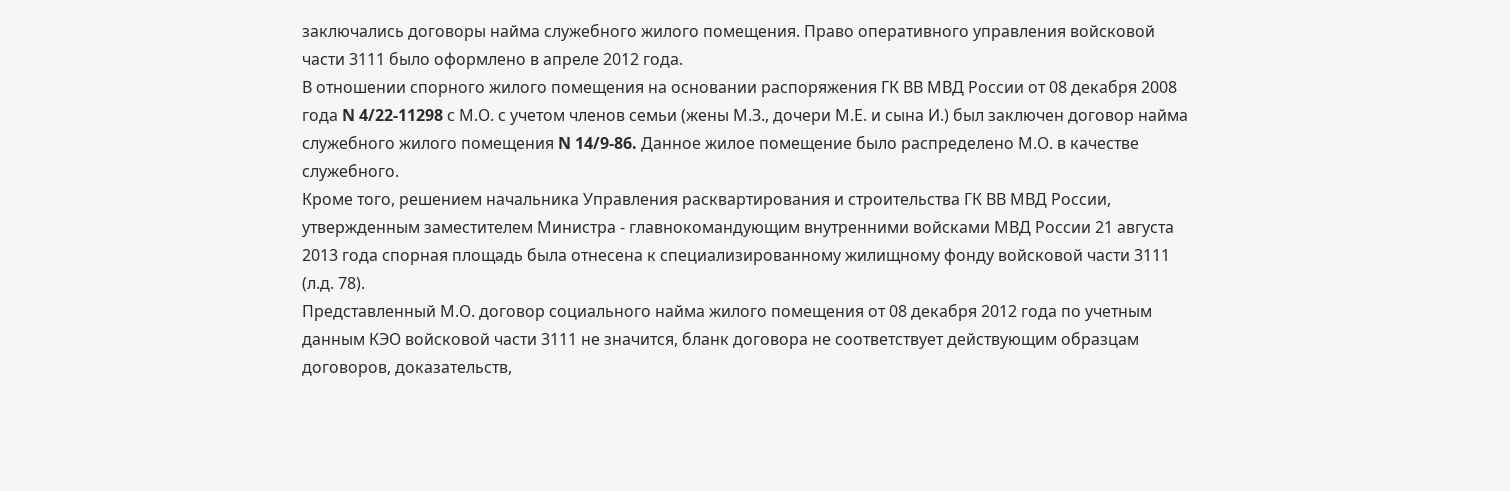заключались договоры найма служебного жилого помещения. Право оперативного управления войсковой части 3111 было оформлено в апреле 2012 года.
В отношении спорного жилого помещения на основании распоряжения ГК ВВ МВД России от 08 декабря 2008 года N 4/22-11298 с М.О. с учетом членов семьи (жены М.З., дочери М.Е. и сына И.) был заключен договор найма служебного жилого помещения N 14/9-86. Данное жилое помещение было распределено М.О. в качестве служебного.
Кроме того, решением начальника Управления расквартирования и строительства ГК ВВ МВД России, утвержденным заместителем Министра - главнокомандующим внутренними войсками МВД России 21 августа 2013 года спорная площадь была отнесена к специализированному жилищному фонду войсковой части 3111 (л.д. 78).
Представленный М.О. договор социального найма жилого помещения от 08 декабря 2012 года по учетным данным КЭО войсковой части 3111 не значится, бланк договора не соответствует действующим образцам договоров, доказательств,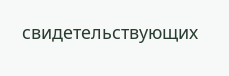свидетельствующих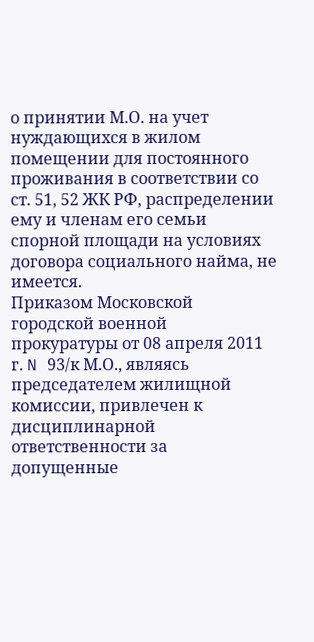о принятии М.О. на учет нуждающихся в жилом помещении для постоянного проживания в соответствии со ст. 51, 52 ЖК РФ, распределении ему и членам его семьи спорной площади на условиях договора социального найма, не имеется.
Приказом Московской городской военной прокуратуры от 08 апреля 2011 г. N 93/к М.О., являясь председателем жилищной комиссии, привлечен к дисциплинарной ответственности за допущенные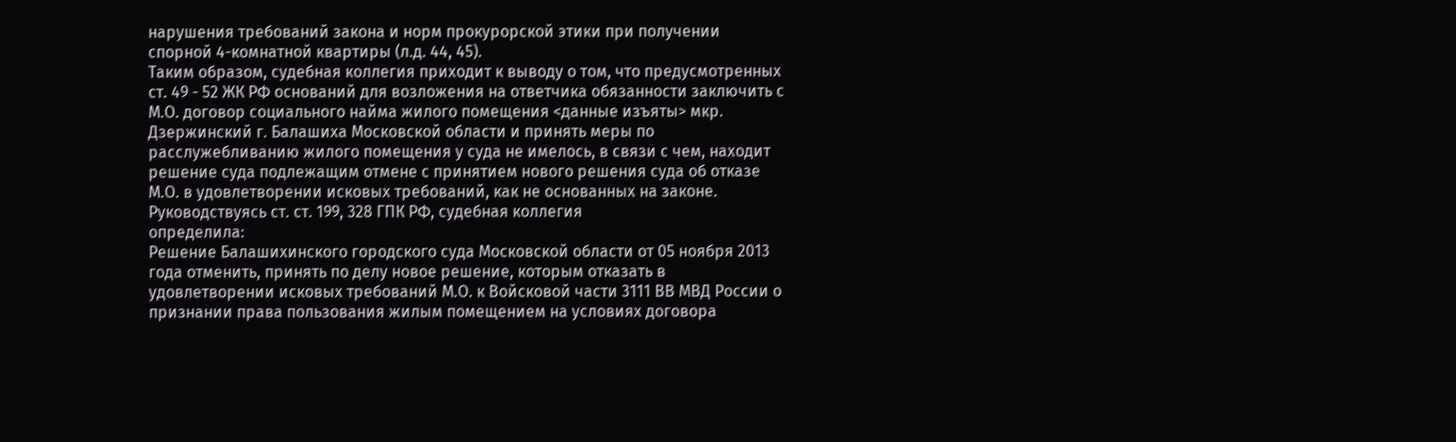нарушения требований закона и норм прокурорской этики при получении спорной 4-комнатной квартиры (л.д. 44, 45).
Таким образом, судебная коллегия приходит к выводу о том, что предусмотренных ст. 49 - 52 ЖК РФ оснований для возложения на ответчика обязанности заключить с М.О. договор социального найма жилого помещения <данные изъяты> мкр. Дзержинский г. Балашиха Московской области и принять меры по расслужебливанию жилого помещения у суда не имелось, в связи с чем, находит решение суда подлежащим отмене с принятием нового решения суда об отказе М.О. в удовлетворении исковых требований, как не основанных на законе.
Руководствуясь ст. ст. 199, 328 ГПК РФ, судебная коллегия
определила:
Решение Балашихинского городского суда Московской области от 05 ноября 2013 года отменить, принять по делу новое решение, которым отказать в удовлетворении исковых требований М.О. к Войсковой части 3111 ВВ МВД России о признании права пользования жилым помещением на условиях договора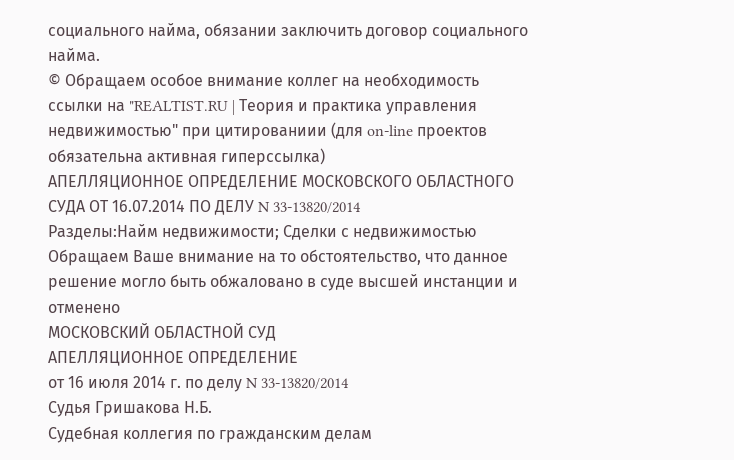социального найма, обязании заключить договор социального найма.
© Обращаем особое внимание коллег на необходимость ссылки на "REALTIST.RU | Теория и практика управления недвижимостью" при цитированиии (для on-line проектов обязательна активная гиперссылка)
АПЕЛЛЯЦИОННОЕ ОПРЕДЕЛЕНИЕ МОСКОВСКОГО ОБЛАСТНОГО СУДА ОТ 16.07.2014 ПО ДЕЛУ N 33-13820/2014
Разделы:Найм недвижимости; Сделки с недвижимостью
Обращаем Ваше внимание на то обстоятельство, что данное решение могло быть обжаловано в суде высшей инстанции и отменено
МОСКОВСКИЙ ОБЛАСТНОЙ СУД
АПЕЛЛЯЦИОННОЕ ОПРЕДЕЛЕНИЕ
от 16 июля 2014 г. по делу N 33-13820/2014
Судья Гришакова Н.Б.
Судебная коллегия по гражданским делам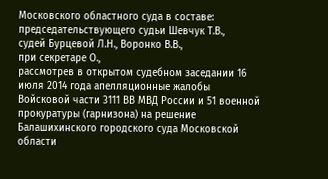Московского областного суда в составе:
председательствующего судьи Шевчук Т.В.,
судей Бурцевой Л.Н., Воронко В.В.,
при секретаре О.,
рассмотрев в открытом судебном заседании 16 июля 2014 года апелляционные жалобы Войсковой части 3111 ВВ МВД России и 51 военной прокуратуры (гарнизона) на решение Балашихинского городского суда Московской области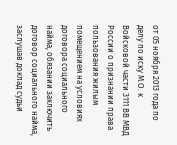от 05 ноября 2013 года по делу по иску М.О. к Войсковой части 3111 ВВ МВД России о признании права пользования жилым помещением на условиях договора социального найма, обязании заключить договор социального найма,
заслушав доклад судьи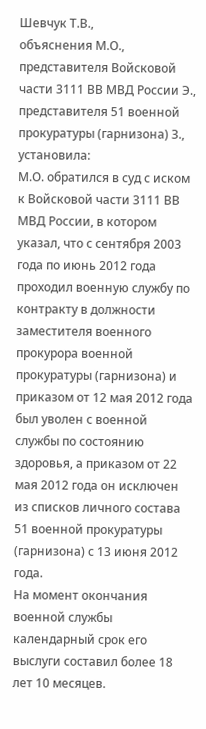Шевчук Т.В.,
объяснения М.О., представителя Войсковой части 3111 ВВ МВД России Э., представителя 51 военной прокуратуры (гарнизона) З.,
установила:
М.О. обратился в суд с иском к Войсковой части 3111 ВВ МВД России, в котором указал, что с сентября 2003 года по июнь 2012 года проходил военную службу по контракту в должности заместителя военного прокурора военной прокуратуры (гарнизона) и приказом от 12 мая 2012 года был уволен с военной службы по состоянию здоровья, а приказом от 22 мая 2012 года он исключен из списков личного состава 51 военной прокуратуры (гарнизона) с 13 июня 2012 года.
На момент окончания военной службы календарный срок его выслуги составил более 18 лет 10 месяцев.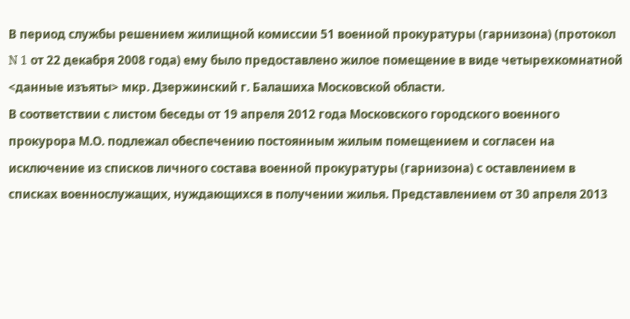В период службы решением жилищной комиссии 51 военной прокуратуры (гарнизона) (протокол N 1 от 22 декабря 2008 года) ему было предоставлено жилое помещение в виде четырехкомнатной <данные изъяты> мкр. Дзержинский г. Балашиха Московской области.
В соответствии с листом беседы от 19 апреля 2012 года Московского городского военного прокурора М.О. подлежал обеспечению постоянным жилым помещением и согласен на исключение из списков личного состава военной прокуратуры (гарнизона) с оставлением в списках военнослужащих, нуждающихся в получении жилья. Представлением от 30 апреля 2013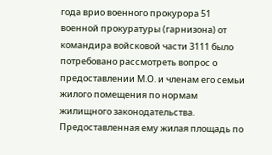года врио военного прокурора 51 военной прокуратуры (гарнизона) от командира войсковой части 3111 было потребовано рассмотреть вопрос о предоставлении М.О. и членам его семьи жилого помещения по нормам жилищного законодательства. Предоставленная ему жилая площадь по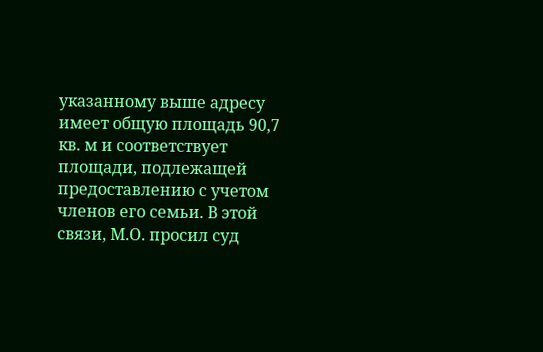указанному выше адресу имеет общую площадь 90,7 кв. м и соответствует площади, подлежащей предоставлению с учетом членов его семьи. В этой связи, М.О. просил суд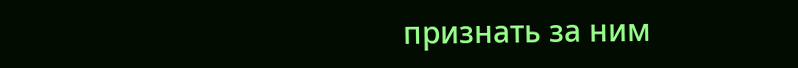признать за ним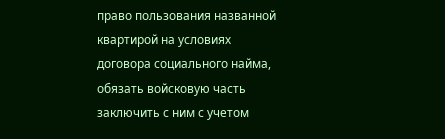право пользования названной квартирой на условиях договора социального найма, обязать войсковую часть заключить с ним с учетом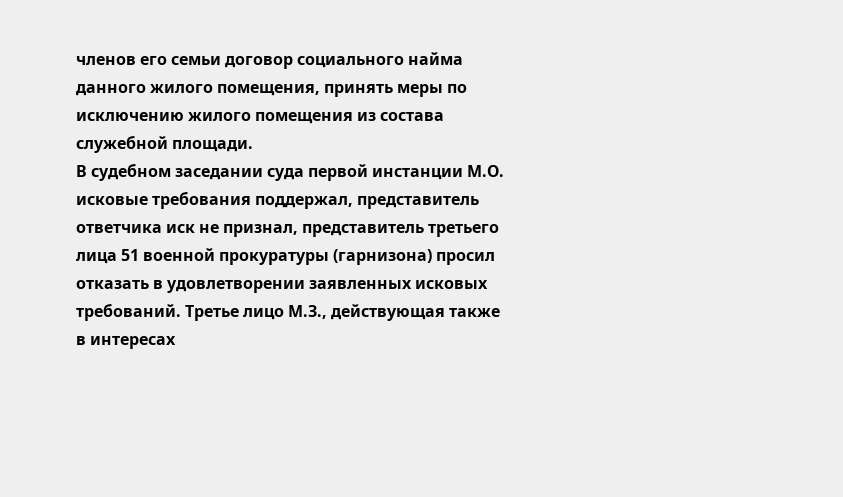членов его семьи договор социального найма данного жилого помещения, принять меры по исключению жилого помещения из состава служебной площади.
В судебном заседании суда первой инстанции М.О. исковые требования поддержал, представитель ответчика иск не признал, представитель третьего лица 51 военной прокуратуры (гарнизона) просил отказать в удовлетворении заявленных исковых требований. Третье лицо М.З., действующая также в интересах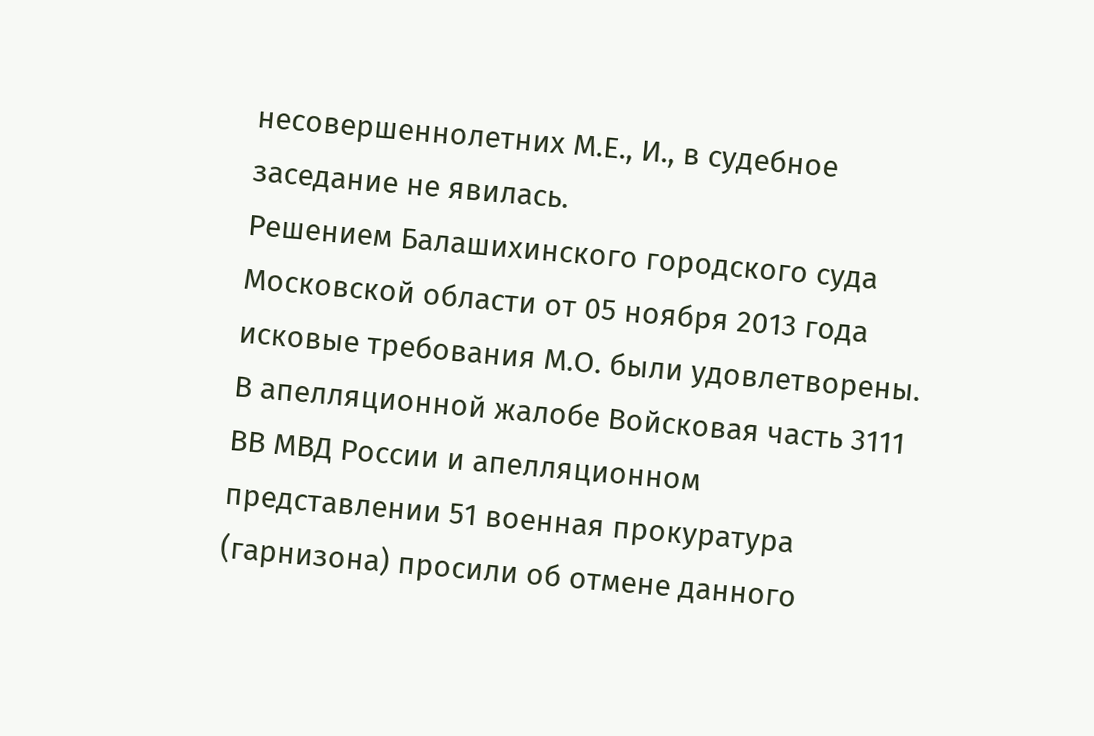несовершеннолетних М.Е., И., в судебное заседание не явилась.
Решением Балашихинского городского суда Московской области от 05 ноября 2013 года исковые требования М.О. были удовлетворены.
В апелляционной жалобе Войсковая часть 3111 ВВ МВД России и апелляционном представлении 51 военная прокуратура (гарнизона) просили об отмене данного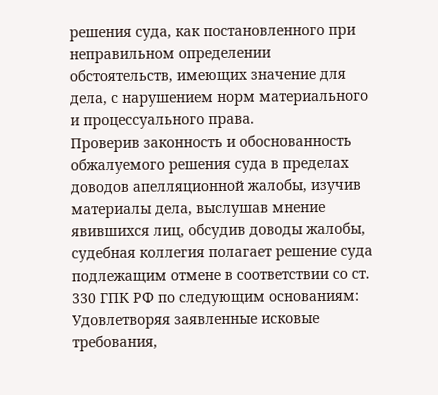решения суда, как постановленного при неправильном определении обстоятельств, имеющих значение для дела, с нарушением норм материального и процессуального права.
Проверив законность и обоснованность обжалуемого решения суда в пределах доводов апелляционной жалобы, изучив материалы дела, выслушав мнение явившихся лиц, обсудив доводы жалобы, судебная коллегия полагает решение суда подлежащим отмене в соответствии со ст. 330 ГПК РФ по следующим основаниям:
Удовлетворяя заявленные исковые требования,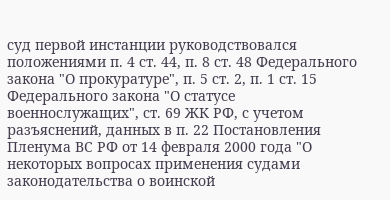суд первой инстанции руководствовался положениями п. 4 ст. 44, п. 8 ст. 48 Федерального закона "О прокуратуре", п. 5 ст. 2, п. 1 ст. 15 Федерального закона "О статусе военнослужащих", ст. 69 ЖК РФ, с учетом разъяснений, данных в п. 22 Постановления Пленума ВС РФ от 14 февраля 2000 года "О некоторых вопросах применения судами законодательства о воинской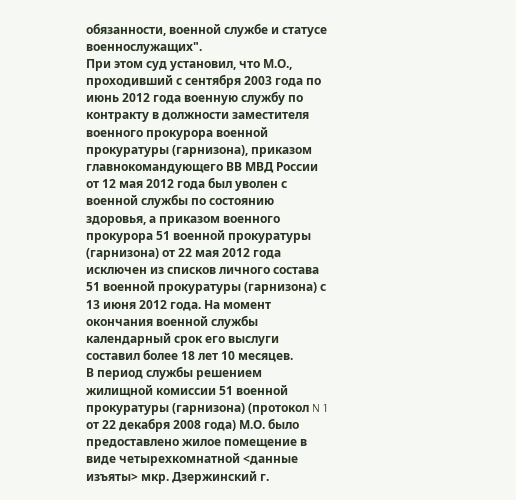обязанности, военной службе и статусе военнослужащих".
При этом суд установил, что М.О., проходивший с сентября 2003 года по июнь 2012 года военную службу по контракту в должности заместителя военного прокурора военной прокуратуры (гарнизона), приказом главнокомандующего ВВ МВД России от 12 мая 2012 года был уволен с военной службы по состоянию здоровья, а приказом военного прокурора 51 военной прокуратуры (гарнизона) от 22 мая 2012 года исключен из списков личного состава 51 военной прокуратуры (гарнизона) с 13 июня 2012 года. На момент окончания военной службы календарный срок его выслуги составил более 18 лет 10 месяцев.
В период службы решением жилищной комиссии 51 военной прокуратуры (гарнизона) (протокол N 1 от 22 декабря 2008 года) М.О. было предоставлено жилое помещение в виде четырехкомнатной <данные изъяты> мкр. Дзержинский г.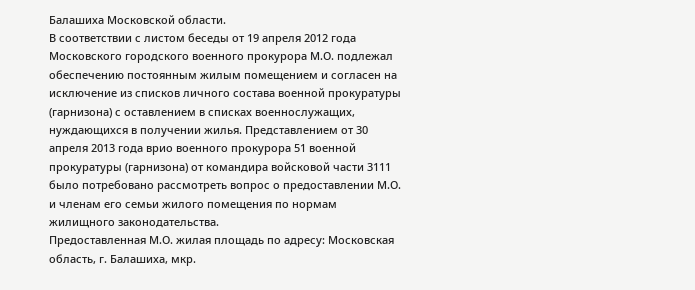Балашиха Московской области.
В соответствии с листом беседы от 19 апреля 2012 года Московского городского военного прокурора М.О. подлежал обеспечению постоянным жилым помещением и согласен на исключение из списков личного состава военной прокуратуры (гарнизона) с оставлением в списках военнослужащих, нуждающихся в получении жилья. Представлением от 30 апреля 2013 года врио военного прокурора 51 военной прокуратуры (гарнизона) от командира войсковой части 3111 было потребовано рассмотреть вопрос о предоставлении М.О. и членам его семьи жилого помещения по нормам жилищного законодательства.
Предоставленная М.О. жилая площадь по адресу: Московская область, г. Балашиха, мкр.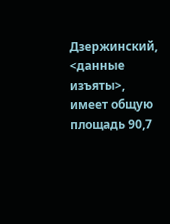Дзержинский, <данные изъяты>, имеет общую площадь 90,7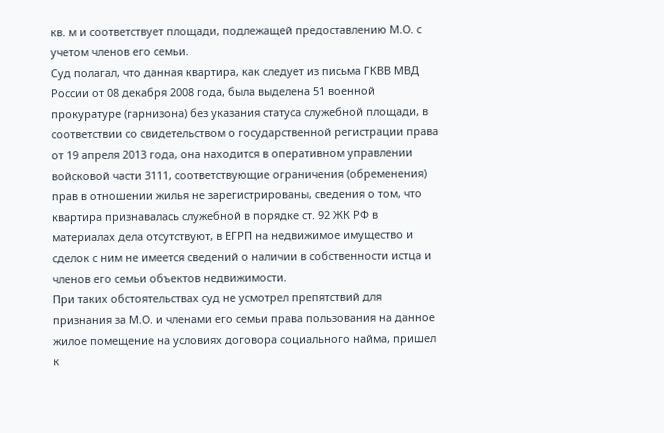кв. м и соответствует площади, подлежащей предоставлению М.О. с учетом членов его семьи.
Суд полагал, что данная квартира, как следует из письма ГКВВ МВД России от 08 декабря 2008 года, была выделена 51 военной прокуратуре (гарнизона) без указания статуса служебной площади, в соответствии со свидетельством о государственной регистрации права от 19 апреля 2013 года, она находится в оперативном управлении войсковой части 3111, соответствующие ограничения (обременения) прав в отношении жилья не зарегистрированы, сведения о том, что квартира признавалась служебной в порядке ст. 92 ЖК РФ в материалах дела отсутствуют, в ЕГРП на недвижимое имущество и сделок с ним не имеется сведений о наличии в собственности истца и членов его семьи объектов недвижимости.
При таких обстоятельствах суд не усмотрел препятствий для признания за М.О. и членами его семьи права пользования на данное жилое помещение на условиях договора социального найма, пришел к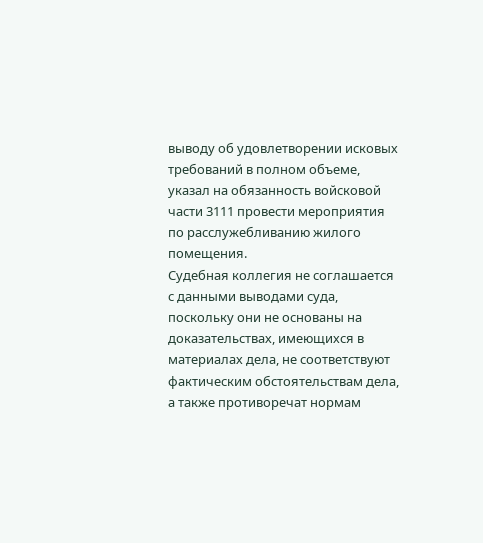выводу об удовлетворении исковых требований в полном объеме, указал на обязанность войсковой части 3111 провести мероприятия по расслужебливанию жилого помещения.
Судебная коллегия не соглашается с данными выводами суда, поскольку они не основаны на доказательствах, имеющихся в материалах дела, не соответствуют фактическим обстоятельствам дела, а также противоречат нормам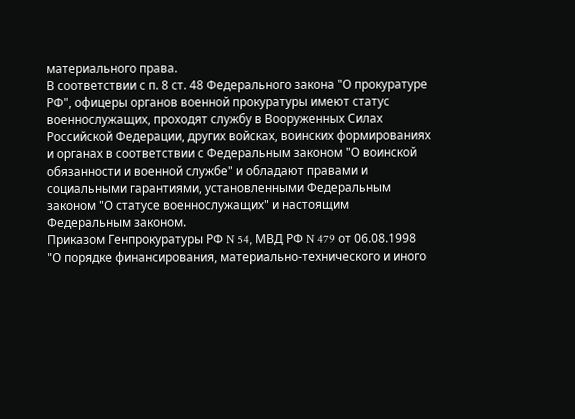материального права.
В соответствии с п. 8 ст. 48 Федерального закона "О прокуратуре РФ", офицеры органов военной прокуратуры имеют статус военнослужащих, проходят службу в Вооруженных Силах Российской Федерации, других войсках, воинских формированиях и органах в соответствии с Федеральным законом "О воинской обязанности и военной службе" и обладают правами и социальными гарантиями, установленными Федеральным законом "О статусе военнослужащих" и настоящим Федеральным законом.
Приказом Генпрокуратуры РФ N 54, МВД РФ N 479 от 06.08.1998 "О порядке финансирования, материально-технического и иного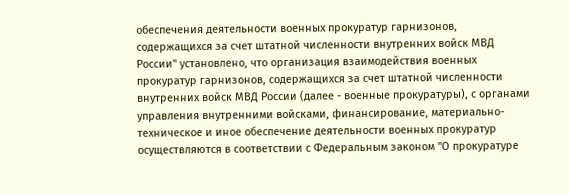обеспечения деятельности военных прокуратур гарнизонов, содержащихся за счет штатной численности внутренних войск МВД России" установлено, что организация взаимодействия военных прокуратур гарнизонов, содержащихся за счет штатной численности внутренних войск МВД России (далее - военные прокуратуры), с органами управления внутренними войсками, финансирование, материально-техническое и иное обеспечение деятельности военных прокуратур осуществляются в соответствии с Федеральным законом "О прокуратуре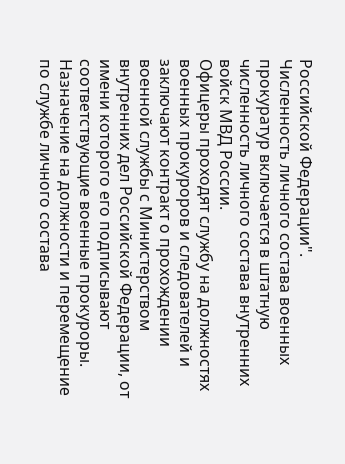Российской Федерации".
Численность личного состава военных прокуратур включается в штатную численность личного состава внутренних войск МВД России.
Офицеры проходят службу на должностях военных прокуроров и следователей и заключают контракт о прохождении военной службы с Министерством внутренних дел Российской Федерации, от имени которого его подписывают соответствующие военные прокуроры. Назначение на должности и перемещение по службе личного состава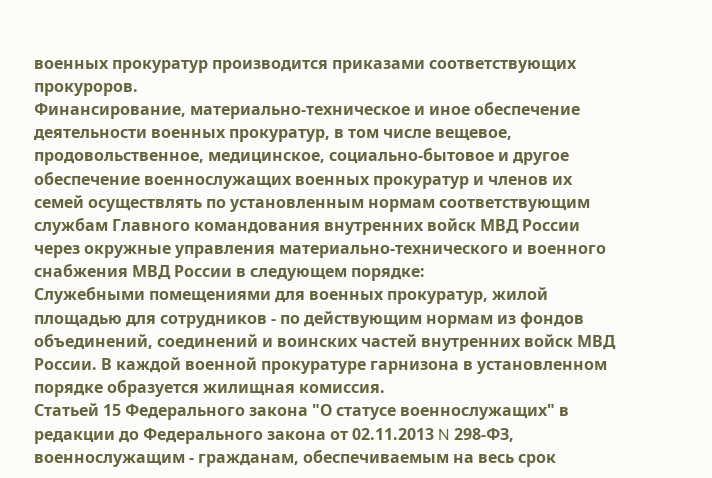военных прокуратур производится приказами соответствующих прокуроров.
Финансирование, материально-техническое и иное обеспечение деятельности военных прокуратур, в том числе вещевое, продовольственное, медицинское, социально-бытовое и другое обеспечение военнослужащих военных прокуратур и членов их семей осуществлять по установленным нормам соответствующим службам Главного командования внутренних войск МВД России через окружные управления материально-технического и военного снабжения МВД России в следующем порядке:
Служебными помещениями для военных прокуратур, жилой площадью для сотрудников - по действующим нормам из фондов объединений, соединений и воинских частей внутренних войск МВД России. В каждой военной прокуратуре гарнизона в установленном порядке образуется жилищная комиссия.
Статьей 15 Федерального закона "О статусе военнослужащих" в редакции до Федерального закона от 02.11.2013 N 298-ФЗ, военнослужащим - гражданам, обеспечиваемым на весь срок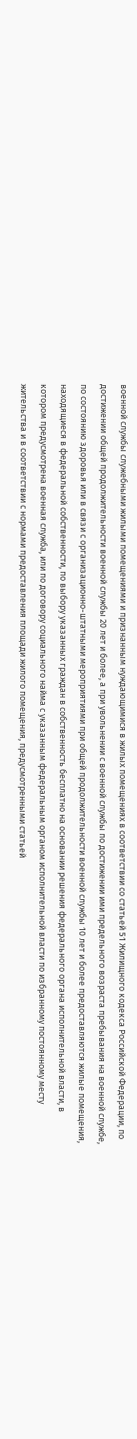военной службы служебными жилыми помещениями и признанным нуждающимися в жилых помещениях в соответствии со статьей 51 Жилищного кодекса Российской Федерации, по достижении общей продолжительности военной службы 20 лет и более, а при увольнении с военной службы по достижении ими предельного возраста пребывания на военной службе, по состоянию здоровья или в связи с организационно-штатными мероприятиями при общей продолжительности военной службы 10 лет и более предоставляются жилые помещения, находящиеся в федеральной собственности, по выбору указанных граждан в собственность бесплатно на основании решения федерального органа исполнительной власти, в котором предусмотрена военная служба, или по договору социального найма с указанным федеральным органом исполнительной власти по избранному постоянному месту жительства и в соответствии с нормами предоставления площади жилого помещения, предусмотренными статьей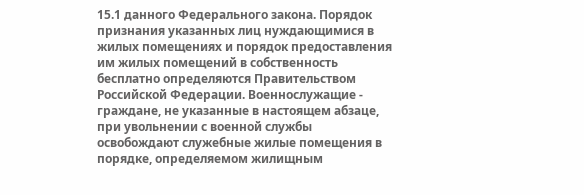15.1 данного Федерального закона. Порядок признания указанных лиц нуждающимися в жилых помещениях и порядок предоставления им жилых помещений в собственность бесплатно определяются Правительством Российской Федерации. Военнослужащие - граждане, не указанные в настоящем абзаце, при увольнении с военной службы освобождают служебные жилые помещения в порядке, определяемом жилищным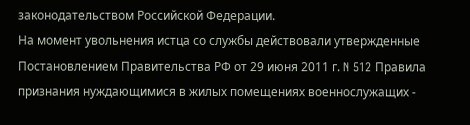законодательством Российской Федерации.
На момент увольнения истца со службы действовали утвержденные Постановлением Правительства РФ от 29 июня 2011 г. N 512 Правила признания нуждающимися в жилых помещениях военнослужащих -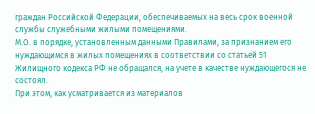граждан Российской Федерации, обеспечиваемых на весь срок военной службы служебными жилыми помещениями.
М.О. в порядке, установленным данными Правилами, за признанием его нуждающимся в жилых помещениях в соответствии со статьей 51 Жилищного кодекса РФ не обращался, на учете в качестве нуждающегося не состоял.
При этом, как усматривается из материалов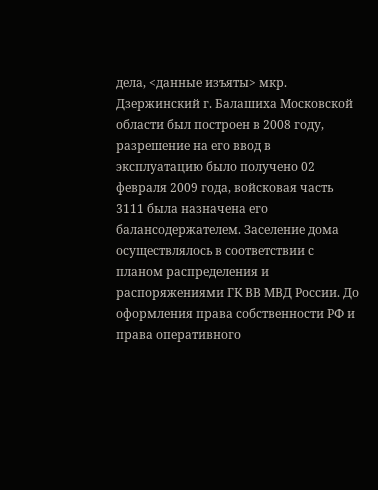дела, <данные изъяты> мкр. Дзержинский г. Балашиха Московской области был построен в 2008 году, разрешение на его ввод в эксплуатацию было получено 02 февраля 2009 года, войсковая часть 3111 была назначена его балансодержателем. Заселение дома осуществлялось в соответствии с планом распределения и распоряжениями ГК ВВ МВД России. До оформления права собственности РФ и права оперативного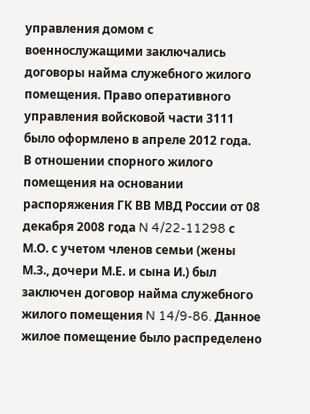управления домом с военнослужащими заключались договоры найма служебного жилого помещения. Право оперативного управления войсковой части 3111 было оформлено в апреле 2012 года.
В отношении спорного жилого помещения на основании распоряжения ГК ВВ МВД России от 08 декабря 2008 года N 4/22-11298 с М.О. с учетом членов семьи (жены М.З., дочери М.Е. и сына И.) был заключен договор найма служебного жилого помещения N 14/9-86. Данное жилое помещение было распределено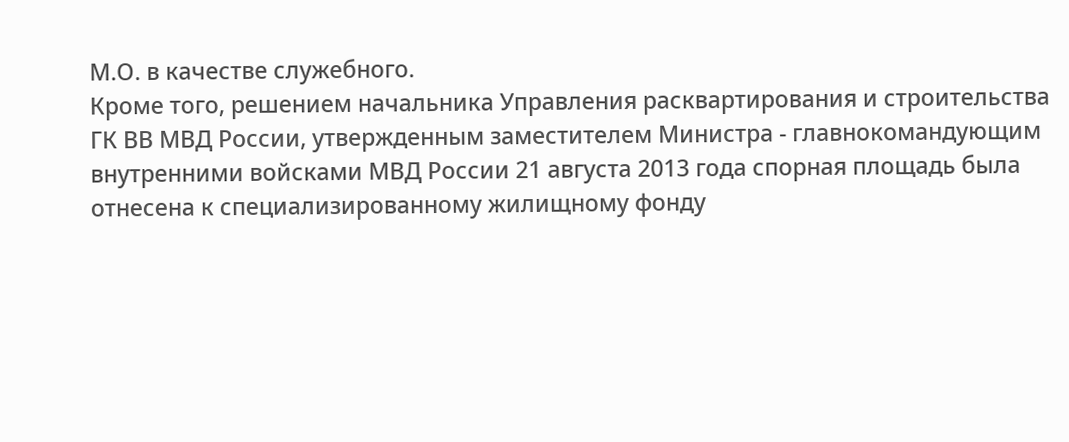М.О. в качестве служебного.
Кроме того, решением начальника Управления расквартирования и строительства ГК ВВ МВД России, утвержденным заместителем Министра - главнокомандующим внутренними войсками МВД России 21 августа 2013 года спорная площадь была отнесена к специализированному жилищному фонду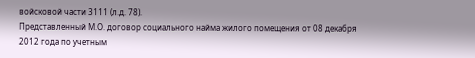войсковой части 3111 (л.д. 78).
Представленный М.О. договор социального найма жилого помещения от 08 декабря 2012 года по учетным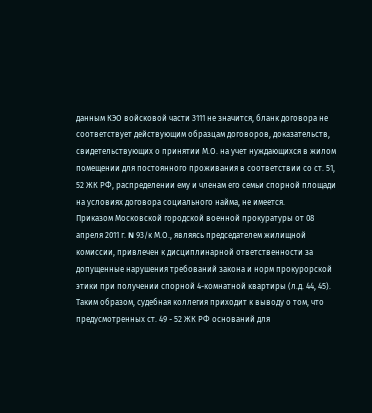данным КЭО войсковой части 3111 не значится, бланк договора не соответствует действующим образцам договоров, доказательств, свидетельствующих о принятии М.О. на учет нуждающихся в жилом помещении для постоянного проживания в соответствии со ст. 51, 52 ЖК РФ, распределении ему и членам его семьи спорной площади на условиях договора социального найма, не имеется.
Приказом Московской городской военной прокуратуры от 08 апреля 2011 г. N 93/к М.О., являясь председателем жилищной комиссии, привлечен к дисциплинарной ответственности за допущенные нарушения требований закона и норм прокурорской этики при получении спорной 4-комнатной квартиры (л.д. 44, 45).
Таким образом, судебная коллегия приходит к выводу о том, что предусмотренных ст. 49 - 52 ЖК РФ оснований для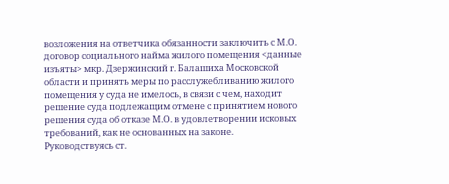возложения на ответчика обязанности заключить с М.О. договор социального найма жилого помещения <данные изъяты> мкр. Дзержинский г. Балашиха Московской области и принять меры по расслужебливанию жилого помещения у суда не имелось, в связи с чем, находит решение суда подлежащим отмене с принятием нового решения суда об отказе М.О. в удовлетворении исковых требований, как не основанных на законе.
Руководствуясь ст.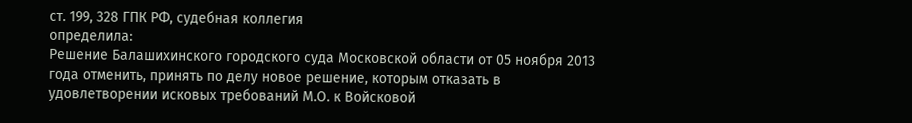ст. 199, 328 ГПК РФ, судебная коллегия
определила:
Решение Балашихинского городского суда Московской области от 05 ноября 2013 года отменить, принять по делу новое решение, которым отказать в удовлетворении исковых требований М.О. к Войсковой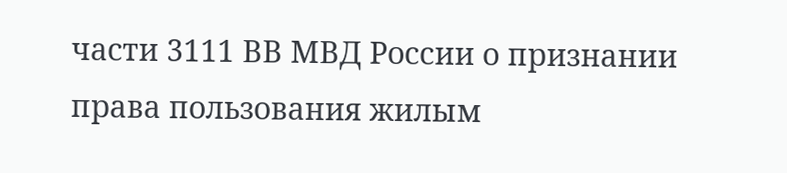части 3111 ВВ МВД России о признании права пользования жилым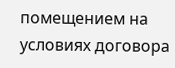помещением на условиях договора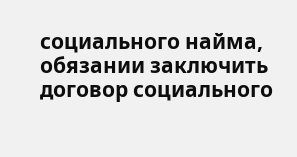социального найма, обязании заключить договор социального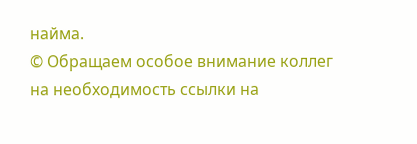найма.
© Обращаем особое внимание коллег на необходимость ссылки на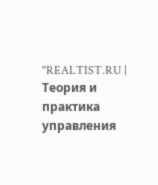"REALTIST.RU | Теория и практика управления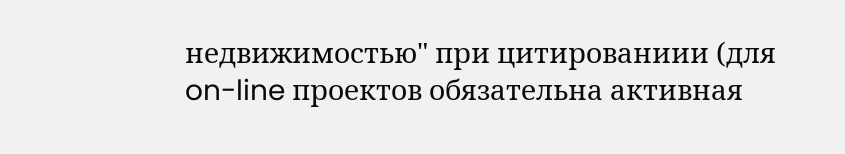недвижимостью" при цитированиии (для on-line проектов обязательна активная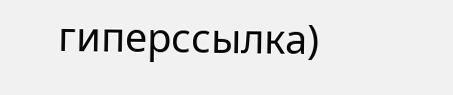гиперссылка)